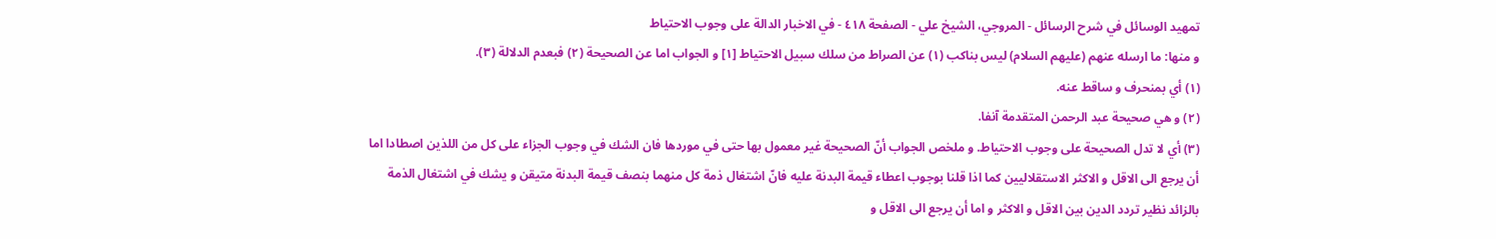تمهيد الوسائل في شرح الرسائل - المروجي، الشيخ علي - الصفحة ٤١٨ - في الاخبار الدالة على وجوب الاحتياط
و منها: ما ارسله عنهم (عليهم السلام) ليس بناكب (١) عن الصراط من سلك سبيل الاحتياط [١] و الجواب اما عن الصحيحة (٢) فبعدم الدلالة (٣).
(١) أي بمنحرف و ساقط عنه.
(٢) و هي صحيحة عبد الرحمن المتقدمة آنفا.
(٣) أي لا تدل الصحيحة على وجوب الاحتياط. و ملخص الجواب أنّ الصحيحة غير معمول بها حتى في موردها فان الشك في وجوب الجزاء على كل من اللذين اصطادا اما أن يرجع الى الاقل و الاكثر الاستقلاليين كما اذا قلنا بوجوب اعطاء قيمة البدنة عليه فانّ اشتغال ذمة كل منهما بنصف قيمة البدنة متيقن و يشك في اشتغال الذمة بالزائد نظير تردد الدين بين الاقل و الاكثر و اما أن يرجع الى الاقل و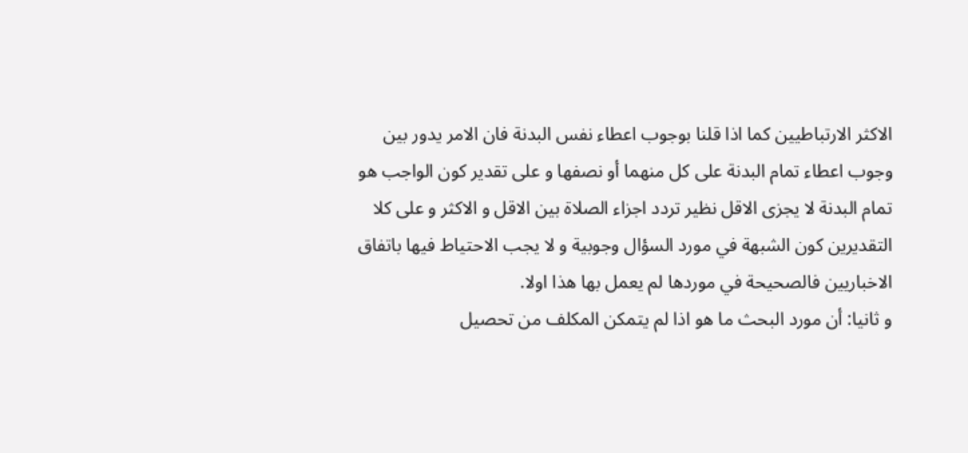الاكثر الارتباطيين كما اذا قلنا بوجوب اعطاء نفس البدنة فان الامر يدور بين وجوب اعطاء تمام البدنة على كل منهما أو نصفها و على تقدير كون الواجب هو تمام البدنة لا يجزى الاقل نظير تردد اجزاء الصلاة بين الاقل و الاكثر و على كلا التقديرين كون الشبهة في مورد السؤال وجوبية و لا يجب الاحتياط فيها باتفاق الاخباريين فالصحيحة في موردها لم يعمل بها هذا اولا.
و ثانيا: أن مورد البحث ما هو اذا لم يتمكن المكلف من تحصيل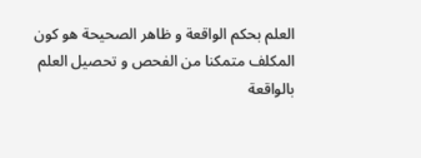العلم بحكم الواقعة و ظاهر الصحيحة هو كون المكلف متمكنا من الفحص و تحصيل العلم بالواقعة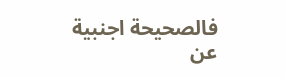فالصحيحة اجنبية عن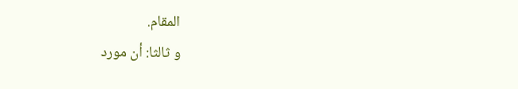المقام.
و ثالثا: أن مورد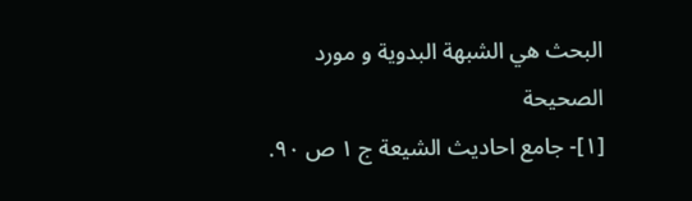البحث هي الشبهة البدوية و مورد الصحيحة
[١]- جامع احاديث الشيعة ج ١ ص ٩٠.